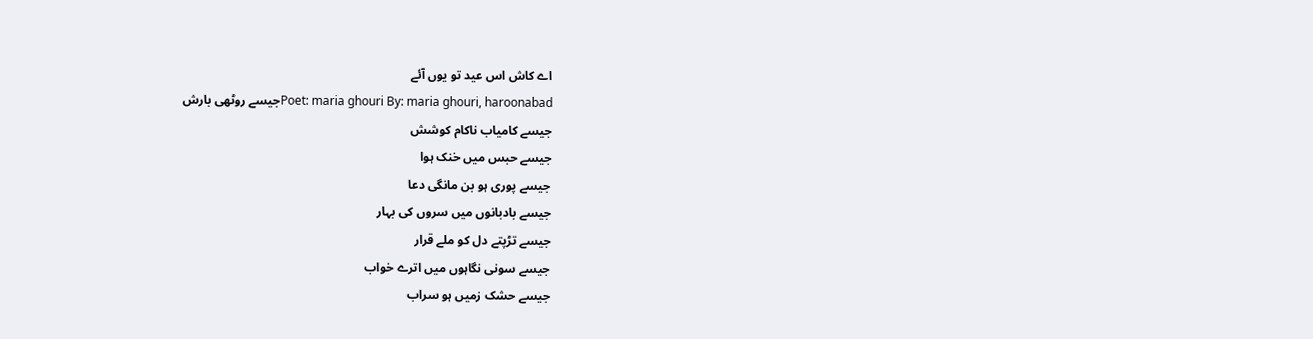اے کاش اس عید تو یوں آئے
Poet: maria ghouri By: maria ghouri, haroonabadجیسے روٹھی بارش
جیسے کامیاب ناکام کوشش
جیسے حبس میں خنک ہوا
جیسے پوری ہو بن مانگی دعا
جیسے بادبانوں میں سروں کی بہار
جیسے تڑپتے دل کو ملے قرار
جیسے سونی نگاہوں میں اترے خواب
جیسے حشک زمیں ہو سراب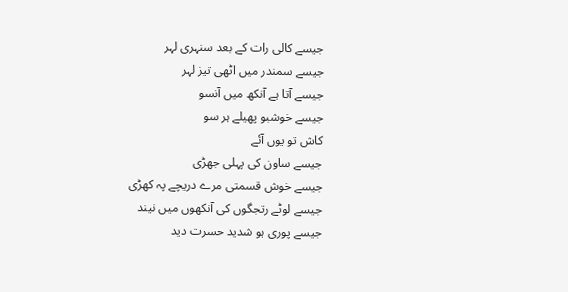جیسے کالی رات کے بعد سنہری لہر
جیسے سمندر میں اٹھی تیز لہر
جیسے آتا ہے آنکھ میں آنسو
جیسے خوشبو پھیلے ہر سو
کاش تو یوں آئے
جیسے ساون کی پہلی جھڑی
جیسے خوش قسمتی مرے دریچے پہ کھڑی
جیسے لوٹے رتجگوں کی آنکھوں میں نیند
جیسے پوری ہو شدید حسرت دید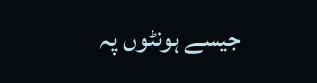جیسے ہونٹوں پہ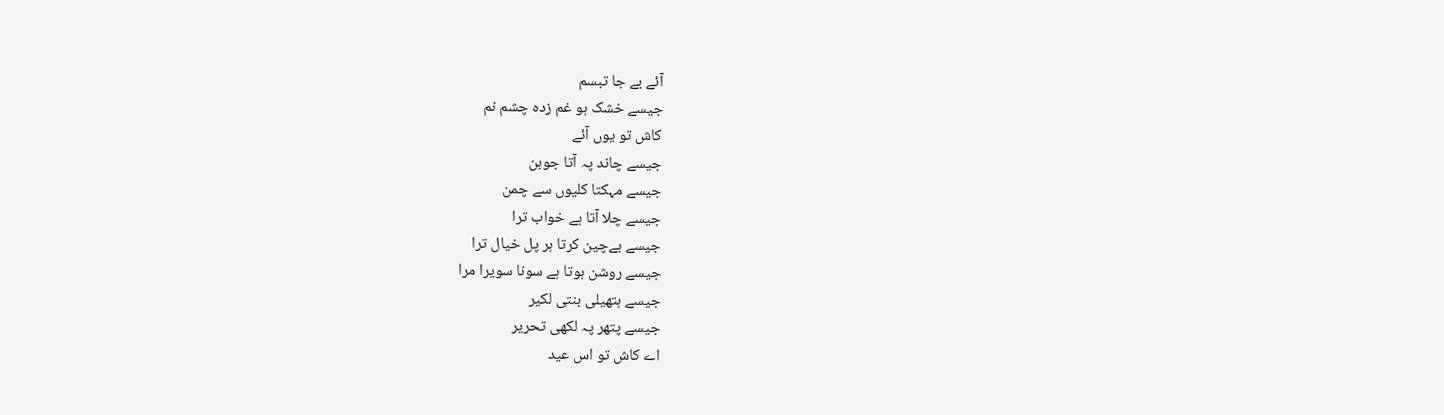آئے بے جا تبسم
جیسے خشک ہو غم زدہ چشم نم
کاش تو یوں آئے
جیسے چاند پہ آتا جوبن
جیسے مہکتا کلیوں سے چمن
جیسے چلا آتا ہے خواب ترا
جیسے بےچین کرتا ہر پل خیال ترا
جیسے روشن ہوتا ہے سونا سویرا مرا
جیسے ہتھیلی بنتی لکیر
جیسے پتھر پہ لکھی تحریر
اے کاش تو اس عید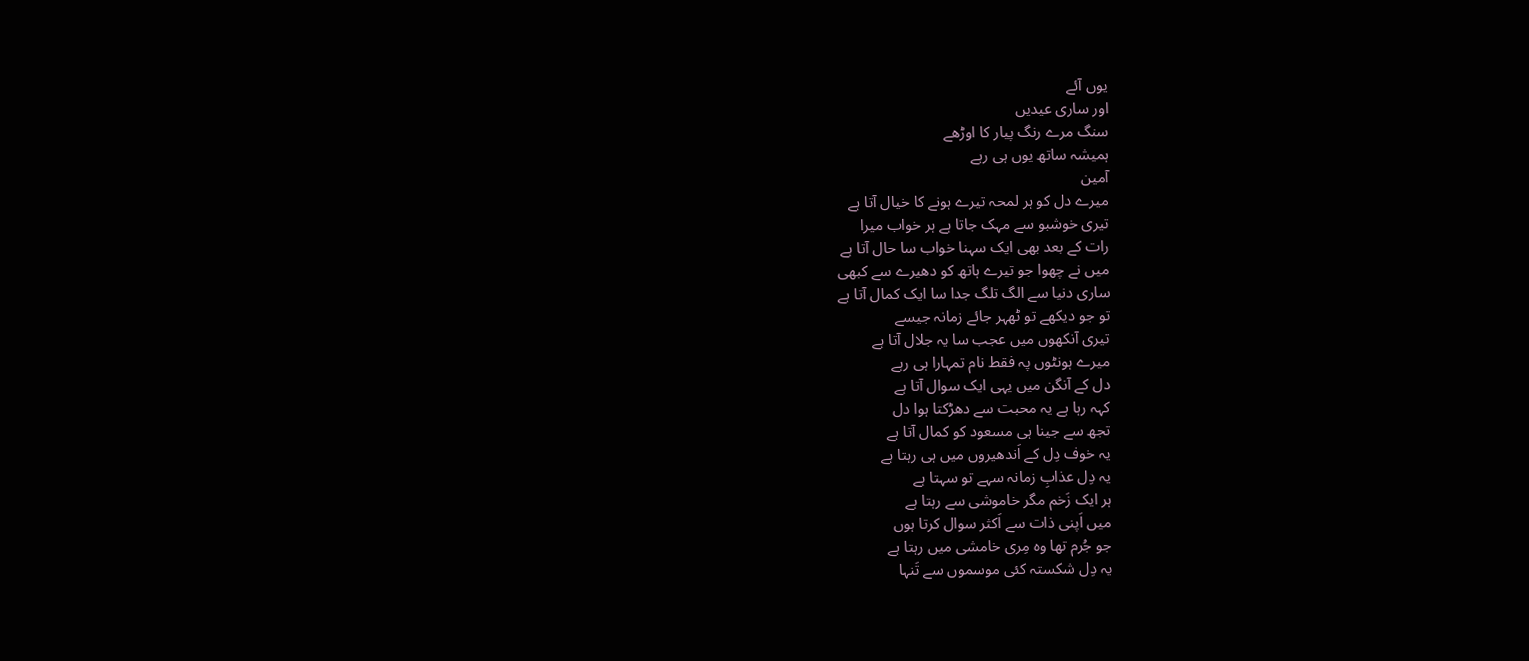یوں آئے
اور ساری عیدیں
سنگ مرے رنگ پیار کا اوڑھے
ہمیشہ ساتھ یوں ہی رہے
آمین
میرے دل کو ہر لمحہ تیرے ہونے کا خیال آتا ہے
تیری خوشبو سے مہک جاتا ہے ہر خواب میرا
رات کے بعد بھی ایک سہنا خواب سا حال آتا ہے
میں نے چھوا جو تیرے ہاتھ کو دھیرے سے کبھی
ساری دنیا سے الگ تلگ جدا سا ایک کمال آتا ہے
تو جو دیکھے تو ٹھہر جائے زمانہ جیسے
تیری آنکھوں میں عجب سا یہ جلال آتا ہے
میرے ہونٹوں پہ فقط نام تمہارا ہی رہے
دل کے آنگن میں یہی ایک سوال آتا ہے
کہہ رہا ہے یہ محبت سے دھڑکتا ہوا دل
تجھ سے جینا ہی مسعود کو کمال آتا ہے
یہ خوف دِل کے اَندھیروں میں ہی رہتا ہے
یہ دِل عذابِ زمانہ سہے تو سہتا ہے
ہر ایک زَخم مگر خاموشی سے رہتا ہے
میں اَپنی ذات سے اَکثر سوال کرتا ہوں
جو جُرم تھا وہ مِری خامشی میں رہتا ہے
یہ دِل شکستہ کئی موسموں سے تَنہا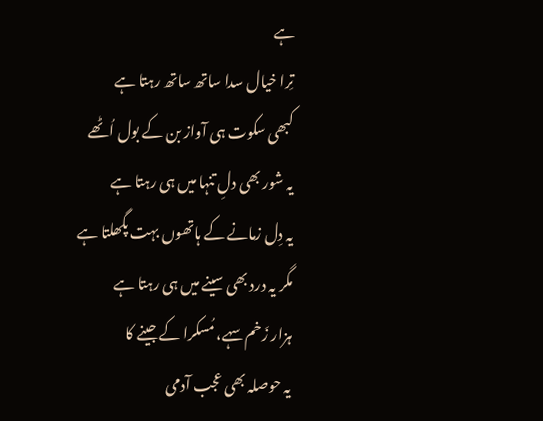ہے
تِرا خیال سدا ساتھ ساتھ رہتا ہے
کبھی سکوت ہی آواز بن کے بول اُٹھے
یہ شور بھی دلِ تنہا میں ہی رہتا ہے
یہ دِل زمانے کے ہاتھوں بہت پگھلتا ہے
مگر یہ درد بھی سینے میں ہی رہتا ہے
ہزار زَخم سہے، مُسکرا کے جینے کا
یہ حوصلہ بھی عجب آدمی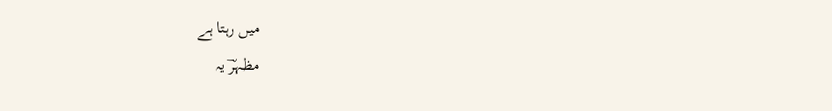میں رہتا ہے
مظہرؔ یہ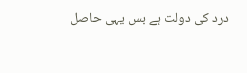درد کی دولت ہے بس یہی حاصل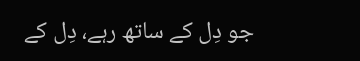جو دِل کے ساتھ رہے، دِل کے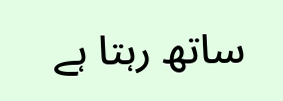ساتھ رہتا ہے